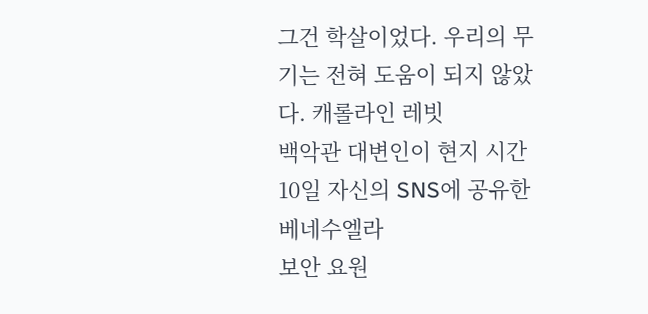그건 학살이었다. 우리의 무기는 전혀 도움이 되지 않았다. 캐롤라인 레빗
백악관 대변인이 현지 시간 10일 자신의 SNS에 공유한 베네수엘라
보안 요원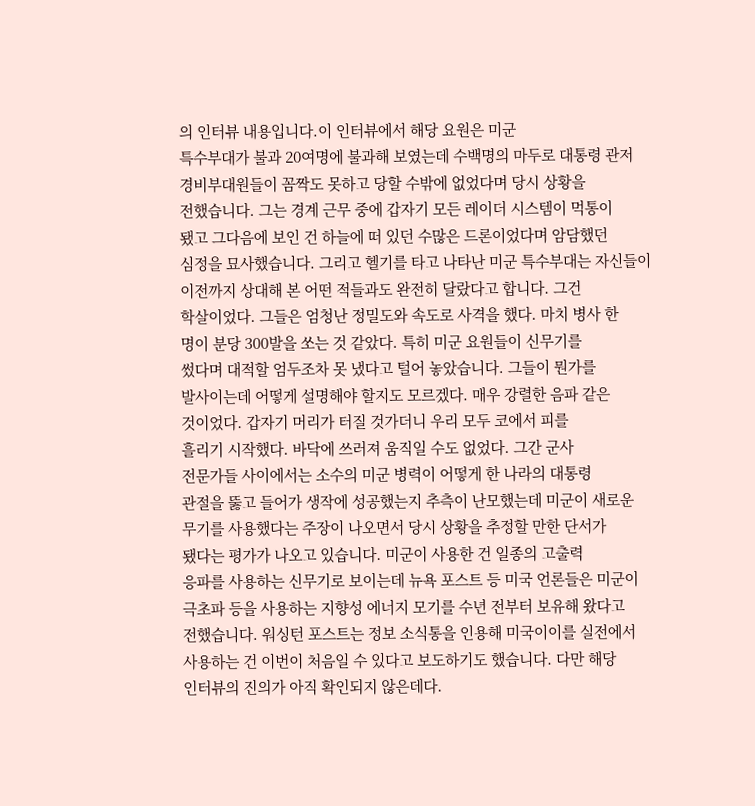의 인터뷰 내용입니다.이 인터뷰에서 해당 요원은 미군
특수부대가 불과 20여명에 불과해 보였는데 수백명의 마두로 대통령 관저
경비부대원들이 꼼짝도 못하고 당할 수밖에 없었다며 당시 상황을
전했습니다. 그는 경계 근무 중에 갑자기 모든 레이더 시스템이 먹통이
됐고 그다음에 보인 건 하늘에 떠 있던 수많은 드론이었다며 암담했던
심정을 묘사했습니다. 그리고 헬기를 타고 나타난 미군 특수부대는 자신들이
이전까지 상대해 본 어떤 적들과도 완전히 달랐다고 합니다. 그건
학살이었다. 그들은 엄청난 정밀도와 속도로 사격을 했다. 마치 병사 한
명이 분당 300발을 쏘는 것 같았다. 특히 미군 요원들이 신무기를
썼다며 대적할 엄두조차 못 냈다고 털어 놓았습니다. 그들이 뭔가를
발사이는데 어떻게 설명해야 할지도 모르겠다. 매우 강렬한 음파 같은
것이었다. 갑자기 머리가 터질 것가더니 우리 모두 코에서 피를
흘리기 시작했다. 바닥에 쓰러져 움직일 수도 없었다. 그간 군사
전문가들 사이에서는 소수의 미군 병력이 어떻게 한 나라의 대통령
관절을 뚫고 들어가 생작에 성공했는지 추측이 난모했는데 미군이 새로운
무기를 사용했다는 주장이 나오면서 당시 상황을 추정할 만한 단서가
됐다는 평가가 나오고 있습니다. 미군이 사용한 건 일종의 고출력
응파를 사용하는 신무기로 보이는데 뉴욕 포스트 등 미국 언론들은 미군이
극초파 등을 사용하는 지향성 에너지 모기를 수년 전부터 보유해 왔다고
전했습니다. 워싱턴 포스트는 정보 소식통을 인용해 미국이이를 실전에서
사용하는 건 이번이 처음일 수 있다고 보도하기도 했습니다. 다만 해당
인터뷰의 진의가 아직 확인되지 않은데다.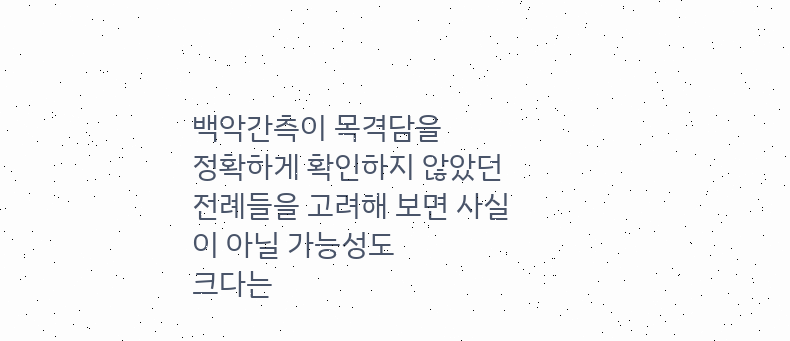백악간측이 목격담을
정확하게 확인하지 않았던 전례들을 고려해 보면 사실이 아닐 가능성도
크다는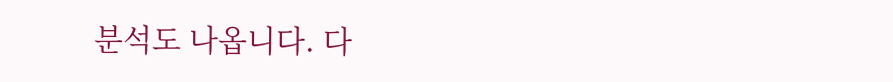분석도 나옵니다. 다